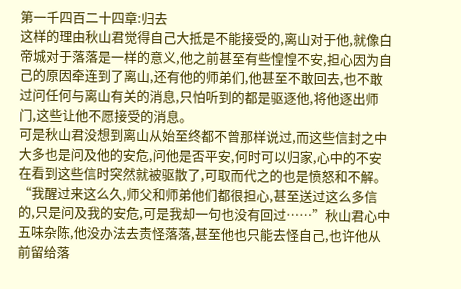第一千四百二十四章:归去
这样的理由秋山君觉得自己大抵是不能接受的,离山对于他,就像白帝城对于落落是一样的意义,他之前甚至有些惶惶不安,担心因为自己的原因牵连到了离山,还有他的师弟们,他甚至不敢回去,也不敢过问任何与离山有关的消息,只怕听到的都是驱逐他,将他逐出师门,这些让他不愿接受的消息。
可是秋山君没想到离山从始至终都不曾那样说过,而这些信封之中大多也是问及他的安危,问他是否平安,何时可以归家,心中的不安在看到这些信时突然就被驱散了,可取而代之的也是愤怒和不解。
“我醒过来这么久,师父和师弟他们都很担心,甚至送过这么多信的,只是问及我的安危,可是我却一句也没有回过……”秋山君心中五味杂陈,他没办法去责怪落落,甚至他也只能去怪自己,也许他从前留给落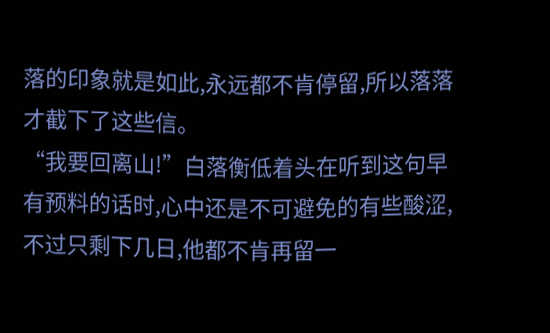落的印象就是如此,永远都不肯停留,所以落落才截下了这些信。
“我要回离山!”白落衡低着头在听到这句早有预料的话时,心中还是不可避免的有些酸涩,不过只剩下几日,他都不肯再留一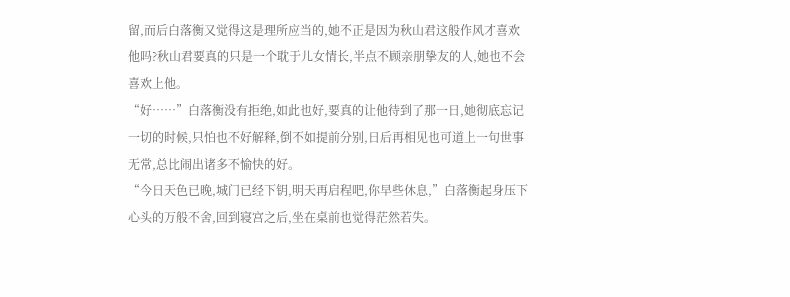留,而后白落衡又觉得这是理所应当的,她不正是因为秋山君这般作风才喜欢他吗?秋山君要真的只是一个耽于儿女情长,半点不顾亲朋挚友的人,她也不会喜欢上他。
“好……”白落衡没有拒绝,如此也好,要真的让他待到了那一日,她彻底忘记一切的时候,只怕也不好解释,倒不如提前分别,日后再相见也可道上一句世事无常,总比闹出诸多不愉快的好。
“今日天色已晚,城门已经下钥,明天再启程吧,你早些休息,”白落衡起身压下心头的万般不舍,回到寝宫之后,坐在桌前也觉得茫然若失。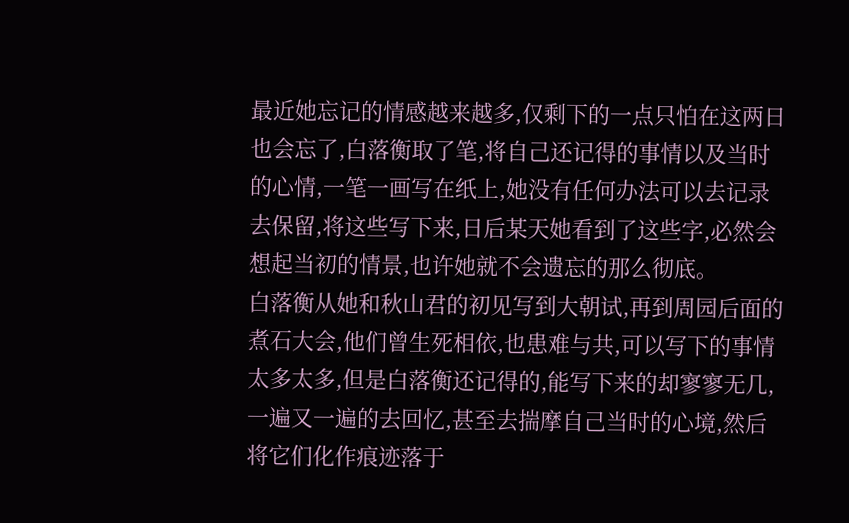最近她忘记的情感越来越多,仅剩下的一点只怕在这两日也会忘了,白落衡取了笔,将自己还记得的事情以及当时的心情,一笔一画写在纸上,她没有任何办法可以去记录去保留,将这些写下来,日后某天她看到了这些字,必然会想起当初的情景,也许她就不会遗忘的那么彻底。
白落衡从她和秋山君的初见写到大朝试,再到周园后面的煮石大会,他们曾生死相依,也患难与共,可以写下的事情太多太多,但是白落衡还记得的,能写下来的却寥寥无几,一遍又一遍的去回忆,甚至去揣摩自己当时的心境,然后将它们化作痕迹落于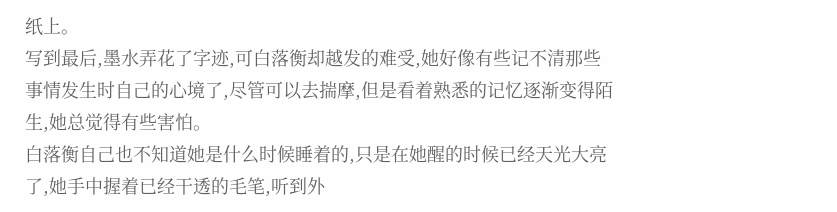纸上。
写到最后,墨水弄花了字迹,可白落衡却越发的难受,她好像有些记不清那些事情发生时自己的心境了,尽管可以去揣摩,但是看着熟悉的记忆逐渐变得陌生,她总觉得有些害怕。
白落衡自己也不知道她是什么时候睡着的,只是在她醒的时候已经天光大亮了,她手中握着已经干透的毛笔,听到外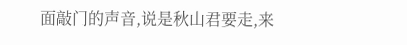面敲门的声音,说是秋山君要走,来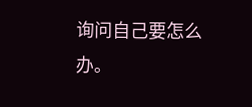询问自己要怎么办。